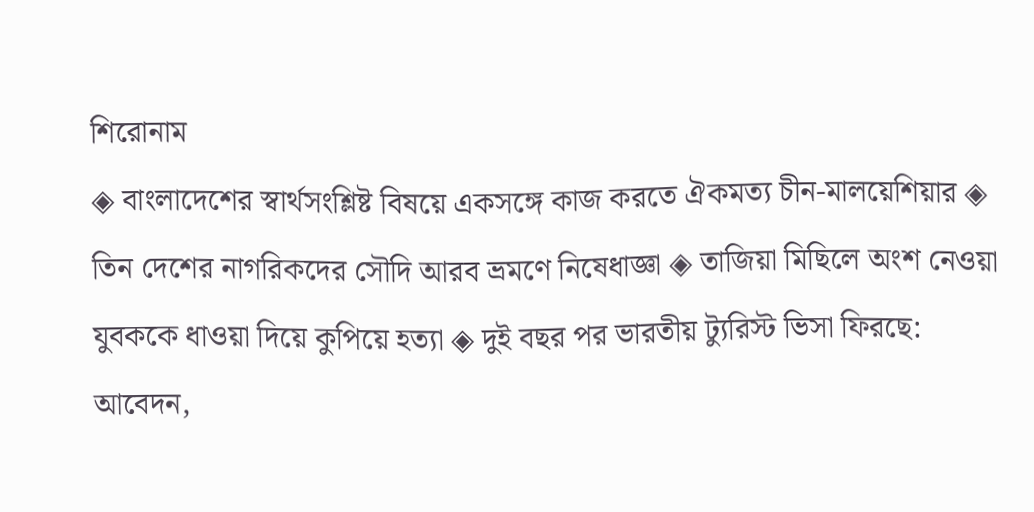শিরোনাম
◈ বাংলাদেশের স্বার্থসংশ্লিষ্ট বিষয়ে একসঙ্গে কাজ করতে ঐকমত্য চীন-মালয়েশিয়ার ◈ তিন দেশের নাগরিকদের সৌদি আরব ভ্রমণে নিষেধাজ্ঞা ◈ তাজিয়া মিছিলে অংশ নেওয়া যুবককে ধাওয়া দিয়ে কুপিয়ে হত্যা ◈ দুই বছর পর ভারতীয় ট্যুরিস্ট ভিসা ফিরছে: আবেদন,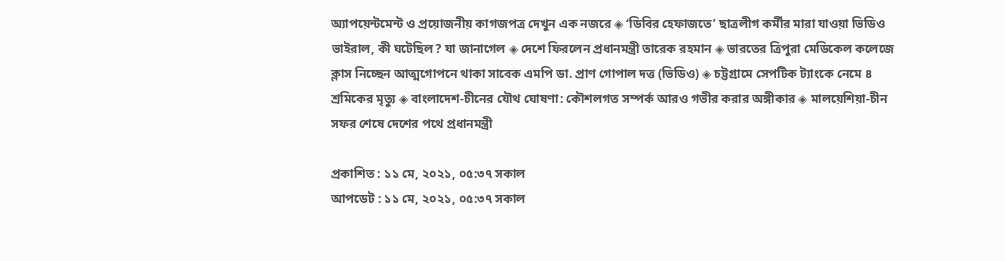অ্যাপয়েন্টমেন্ট ও প্রয়োজনীয় কাগজপত্র দেখুন এক নজরে ◈ ‘ডিবির হেফাজতে’ ছাত্রলীগ কর্মীর মারা যাওয়া ভিডিও ভাইরাল, কী ঘটেছিল? যা জানাগেল ◈ দেশে ফিরলেন প্রধানমন্ত্রী তারেক রহমান ◈ ভারতের ত্রিপুরা মেডিকেল কলেজে ক্লাস নিচ্ছেন আত্মগোপনে থাকা সাবেক এমপি ডা. প্রাণ গোপাল দত্ত (ভিডিও) ◈ চট্টগ্রামে সেপটিক ট্যাংকে নেমে ৪ শ্রমিকের মৃত্যু ◈ বাংলাদেশ-চীনের যৌথ ঘোষণা: কৌশলগত সম্পর্ক আরও গভীর করার অঙ্গীকার ◈ মালয়েশিয়া-চীন সফর শেষে দেশের পথে প্রধানমন্ত্রী

প্রকাশিত : ১১ মে, ২০২১, ০৫:৩৭ সকাল
আপডেট : ১১ মে, ২০২১, ০৫:৩৭ সকাল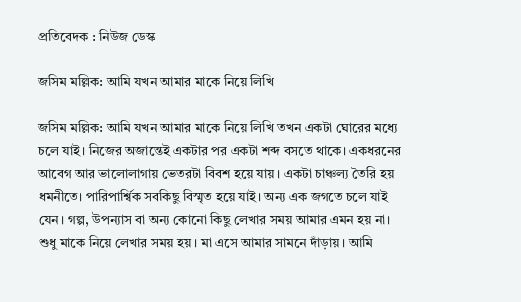প্রতিবেদক : নিউজ ডেস্ক

জসিম মল্লিক: আমি যখন আমার মাকে নিয়ে লিখি

জসিম মল্লিক: আমি যখন আমার মাকে নিয়ে লিখি তখন একটা ঘোরের মধ্যে চলে যাই। নিজের অজান্তেই একটার পর একটা শব্দ বসতে থাকে। একধরনের আবেগ আর ভালোলাগায় ভেতরটা বিবশ হয়ে যায়। একটা চাঞ্চল্য তৈরি হয় ধমনীতে। পারিপার্শ্বিক সবকিছু বিস্মৃত হয়ে যাই। অন্য এক জগতে চলে যাই যেন। গল্প, উপন্যাস বা অন্য কোনো কিছু লেখার সময় আমার এমন হয় না। শুধু মাকে নিয়ে লেখার সময় হয়। মা এসে আমার সামনে দাঁড়ায়। আমি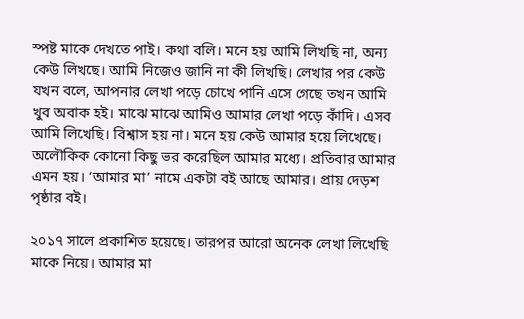স্পষ্ট মাকে দেখতে পাই। কথা বলি। মনে হয় আমি লিখছি না, অন্য কেউ লিখছে। আমি নিজেও জানি না কী লিখছি। লেখার পর কেউ যখন বলে, আপনার লেখা পড়ে চোখে পানি এসে গেছে তখন আমি খুব অবাক হই। মাঝে মাঝে আমিও আমার লেখা পড়ে কাঁদি। এসব আমি লিখেছি। বিশ্বাস হয় না। মনে হয় কেউ আমার হয়ে লিখেছে। অলৌকিক কোনো কিছু ভর করেছিল আমার মধ্যে। প্রতিবার আমার এমন হয়। ‘আমার মা’ নামে একটা বই আছে আমার। প্রায় দেড়শ পৃষ্ঠার বই।

২০১৭ সালে প্রকাশিত হয়েছে। তারপর আরো অনেক লেখা লিখেছি মাকে নিয়ে। আমার মা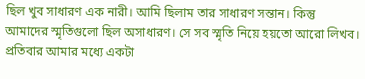ছিল খুব সাধারণ এক নারী। আমি ছিলাম তার সাধারণ সন্তান। কিন্তু আমাদের স্মৃতিগুলো ছিল অসাধারণ। সে সব স্মৃতি নিয়ে হয়তো আরো লিখব। প্রতিবার আমার মধ্যে একটা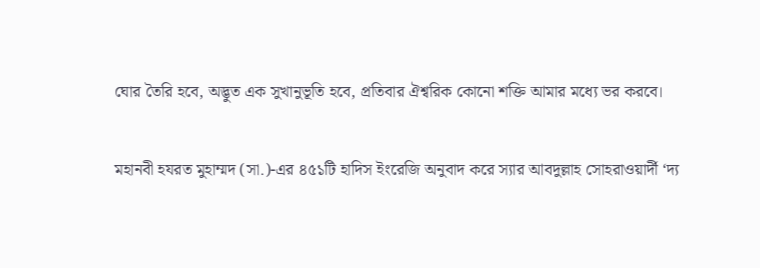ঘোর তৈরি হবে, অদ্ভুত এক সুখানুভূতি হবে, প্রতিবার ঐশ্বরিক কোনো শক্তি আমার মধ্যে ভর করবে।

মহানবী হযরত মুহাম্মদ (সা.)-এর ৪৫১টি হাদিস ইংরেজি অনুবাদ করে স্যার আবদুল্লাহ সোহরাওয়ার্দী ‘দ্য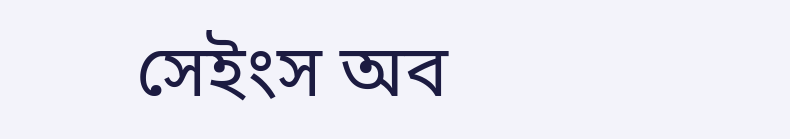সেইংস অব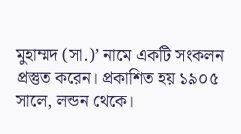মুহাম্মদ (সা.)’ নামে একটি সংকলন প্রস্তুত করেন। প্রকাশিত হয় ১৯০৫ সালে, লন্ডন থেকে।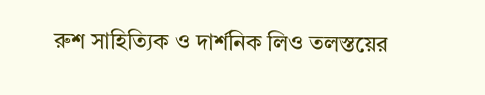রুশ সাহিত্যিক ও দার্শনিক লিও তলস্তয়ের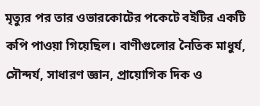মৃত্যুর পর তার ওভারকোটের পকেটে বইটির একটি কপি পাওয়া গিয়েছিল। বাণীগুলোর নৈতিক মাধুর্য, সৌন্দর্য, সাধারণ জ্ঞান, প্রায়োগিক দিক ও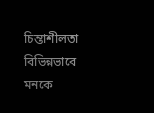চিন্তাশীলতা বিভিন্নভাবে মনকে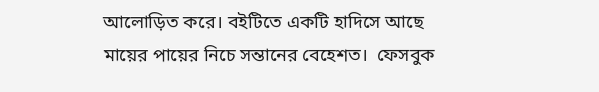আলোড়িত করে। বইটিতে একটি হাদিসে আছে মায়ের পায়ের নিচে সন্তানের বেহেশত।  ফেসবুক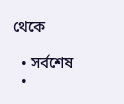থেকে

  • সর্বশেষ
  •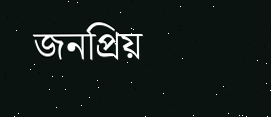জনপ্রিয়